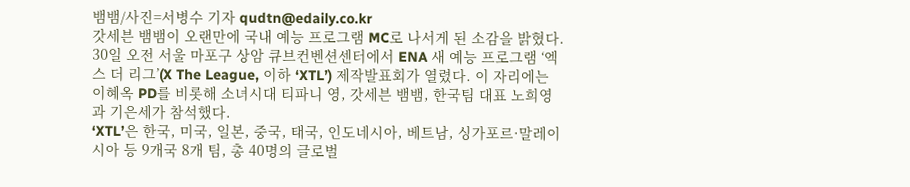뱀뱀/사진=서병수 기자 qudtn@edaily.co.kr
갓세븐 뱀뱀이 오랜만에 국내 예능 프로그램 MC로 나서게 된 소감을 밝혔다.
30일 오전 서울 마포구 상암 큐브컨벤션센터에서 ENA 새 예능 프로그램 ‘엑스 더 리그’(X The League, 이하 ‘XTL’) 제작발표회가 열렸다. 이 자리에는 이혜옥 PD를 비롯해 소녀시대 티파니 영, 갓세븐 뱀뱀, 한국팀 대표 노희영과 기은세가 참석했다.
‘XTL’은 한국, 미국, 일본, 중국, 태국, 인도네시아, 베트남, 싱가포르·말레이시아 등 9개국 8개 팀, 총 40명의 글로벌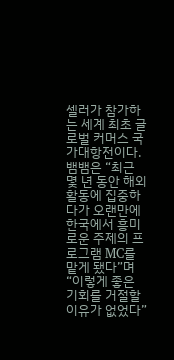셀러가 참가하는 세계 최초 글로벌 커머스 국가대항전이다.
뱀뱀은 “최근 몇 년 동안 해외 활동에 집중하다가 오랜만에 한국에서 흥미로운 주제의 프로그램 MC를 맡게 됐다”며 “이렇게 좋은 기회를 거절할 이유가 없었다”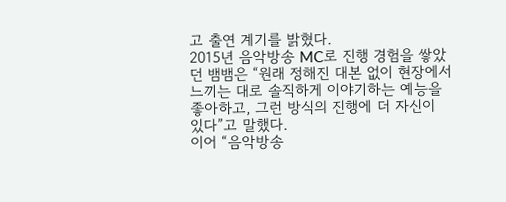고 출연 계기를 밝혔다.
2015년 음악방송 MC로 진행 경험을 쌓았던 뱀뱀은 “원래 정해진 대본 없이 현장에서 느끼는 대로 솔직하게 이야기하는 예능을 좋아하고, 그런 방식의 진행에 더 자신이 있다”고 말했다.
이어 “음악방송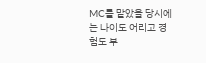MC를 맡았을 당시에는 나이도 어리고 경험도 부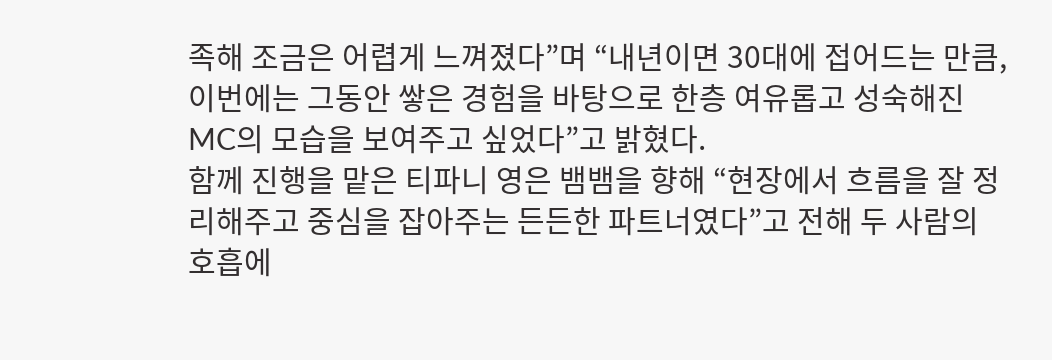족해 조금은 어렵게 느껴졌다”며 “내년이면 30대에 접어드는 만큼, 이번에는 그동안 쌓은 경험을 바탕으로 한층 여유롭고 성숙해진 MC의 모습을 보여주고 싶었다”고 밝혔다.
함께 진행을 맡은 티파니 영은 뱀뱀을 향해 “현장에서 흐름을 잘 정리해주고 중심을 잡아주는 든든한 파트너였다”고 전해 두 사람의 호흡에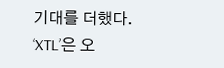기대를 더했다.
‘XTL’은 오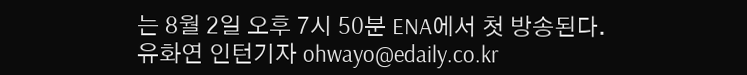는 8월 2일 오후 7시 50분 ENA에서 첫 방송된다.
유화연 인턴기자 ohwayo@edaily.co.kr